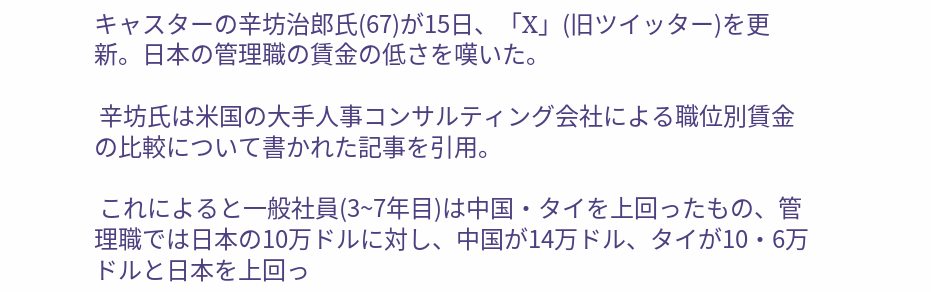キャスターの辛坊治郎氏(67)が15日、「X」(旧ツイッター)を更新。日本の管理職の賃金の低さを嘆いた。

 辛坊氏は米国の大手人事コンサルティング会社による職位別賃金の比較について書かれた記事を引用。

 これによると一般社員(3~7年目)は中国・タイを上回ったもの、管理職では日本の10万ドルに対し、中国が14万ドル、タイが10・6万ドルと日本を上回っ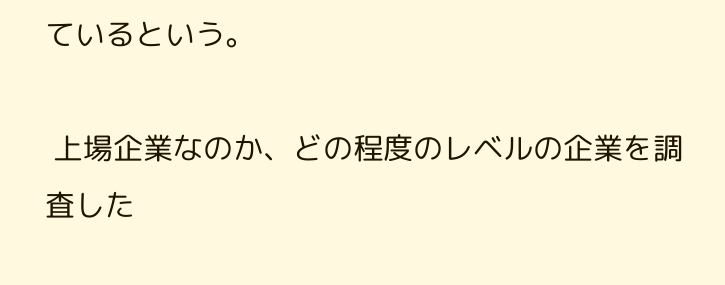ているという。

 上場企業なのか、どの程度のレベルの企業を調査した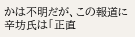かは不明だが、この報道に辛坊氏は「正直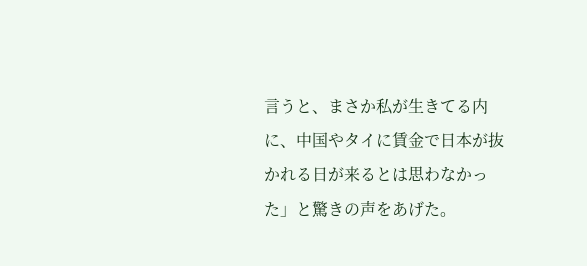言うと、まさか私が生きてる内に、中国やタイに賃金で日本が抜かれる日が来るとは思わなかった」と驚きの声をあげた。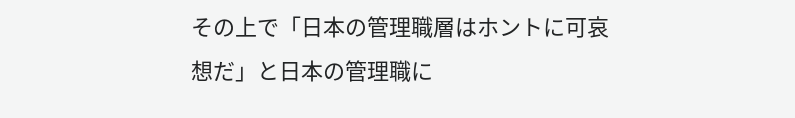その上で「日本の管理職層はホントに可哀想だ」と日本の管理職に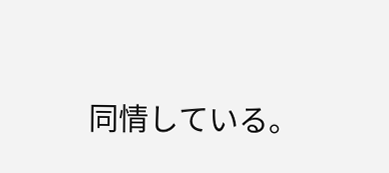同情している。